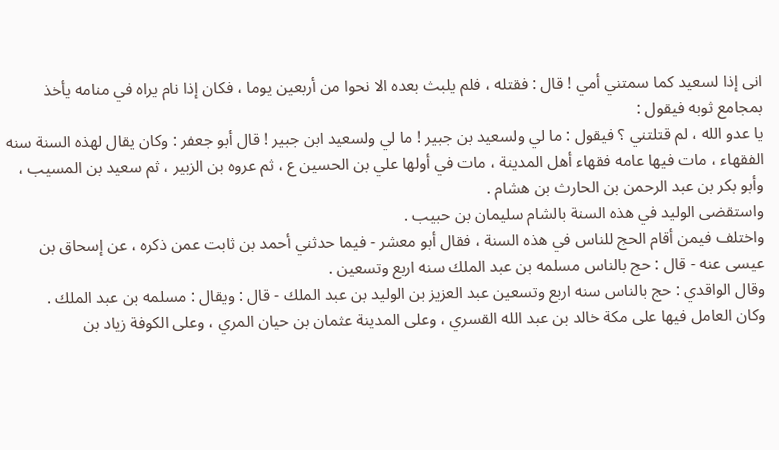انى إذا لسعيد كما سمتني أمي ! قال : فقتله ، فلم يلبث بعده الا نحوا من أربعين يوما ، فكان إذا نام يراه في منامه يأخذ بمجامع ثوبه فيقول :
يا عدو الله ، لم قتلتني ؟ فيقول : ما لي ولسعيد بن جبير ! ما لي ولسعيد ابن جبير ! قال أبو جعفر : وكان يقال لهذه السنة سنه الفقهاء ، مات فيها عامه فقهاء أهل المدينة ، مات في أولها علي بن الحسين ع ، ثم عروه بن الزبير ، ثم سعيد بن المسيب ، وأبو بكر بن عبد الرحمن بن الحارث بن هشام .
واستقضى الوليد في هذه السنة بالشام سليمان بن حبيب .
واختلف فيمن أقام الحج للناس في هذه السنة ، فقال أبو معشر - فيما حدثني أحمد بن ثابت عمن ذكره ، عن إسحاق بن عيسى عنه - قال : حج بالناس مسلمه بن عبد الملك سنه اربع وتسعين .
وقال الواقدي : حج بالناس سنه اربع وتسعين عبد العزيز بن الوليد بن عبد الملك - قال : ويقال : مسلمه بن عبد الملك .
وكان العامل فيها على مكة خالد بن عبد الله القسري ، وعلى المدينة عثمان بن حيان المري ، وعلى الكوفة زياد بن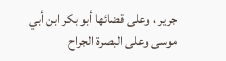جرير ، وعلى قضائها أبو بكر ابن أبي موسى وعلى البصرة الجراح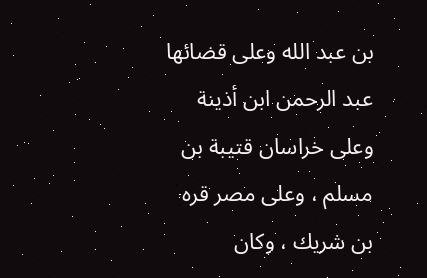بن عبد الله وعلى قضائها عبد الرحمن ابن أذينة وعلى خراسان قتيبة بن مسلم ، وعلى مصر قره بن شريك ، وكان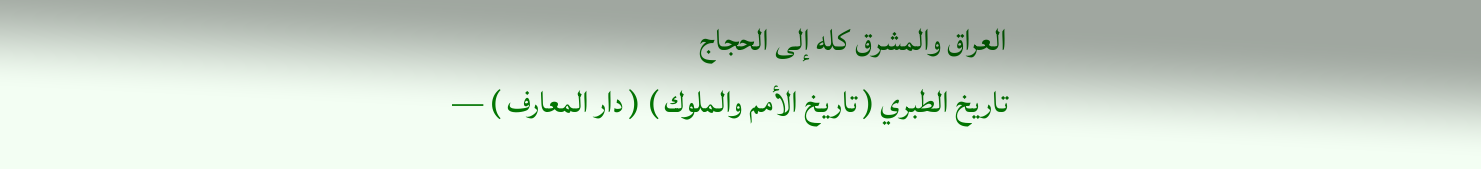العراق والمشرق كله إلى الحجاج
تاريخ الطبري ( تاريخ الأمم والملوك ) ( دار المعارف ) —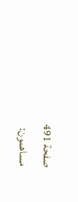صفحة 491
مساهمون: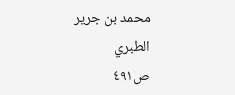محمد بن جرير الطبري
ص٤٩١